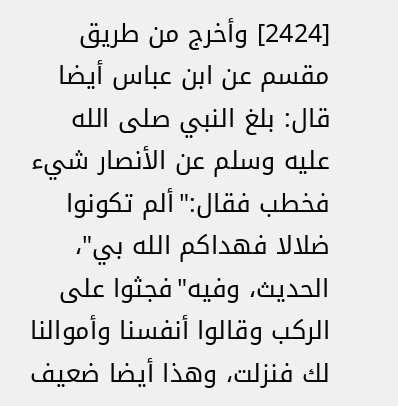[2424] وأخرج من طريق مقسم عن ابن عباس أيضا قال: بلغ النبي صلى الله عليه وسلم عن الأنصار شيء فخطب فقال:"ألم تكونوا ضلالا فهداكم الله بي"، الحديث، وفيه"فجثوا على الركب وقالوا أنفسنا وأموالنا لك فنزلت، وهذا أيضا ضعيف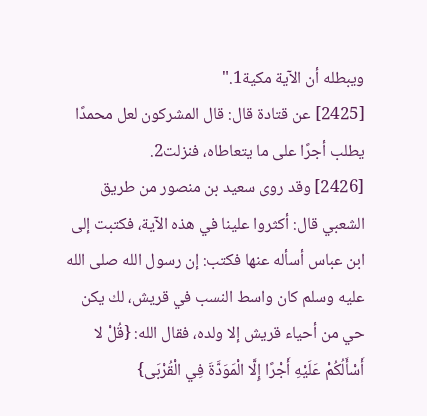ويبطله أن الآية مكية1."
[2425] عن قتادة قال: قال المشركون لعل محمدًا يطلب أجرًا على ما يتعاطاه، فنزلت2.
[2426] وقد روى سعيد بن منصور من طريق الشعبي قال: أكثروا علينا في هذه الآية، فكتبت إلى ابن عباس أسأله عنها فكتب: إن رسول الله صلى الله عليه وسلم كان واسط النسب في قريش، لك يكن حي من أحياء قريش إلا ولده، فقال الله: {قُلْ لا أَسْأَلُكُمْ عَلَيْهِ أَجْرًا إِلَّا الْمَوَدَّةَ فِي الْقُرْبَى}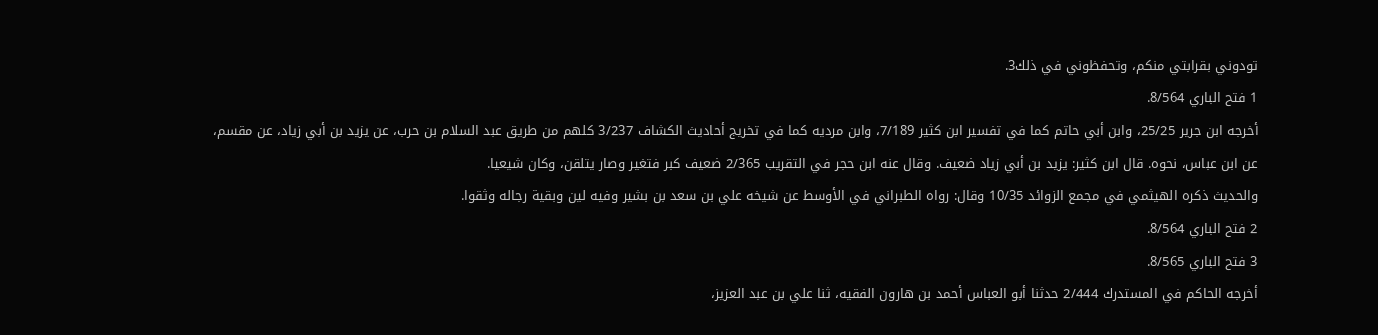تودوني بقرابتي منكم، وتحفظوني في ذلك3.
1 فتح الباري 8/564.
أخرجه ابن جرير 25/25، وابن أبي حاتم كما في تفسير ابن كثير 7/189، وابن مرديه كما في تخريج أحاديث الكشاف 3/237 كلهم من طريق عبد السلام بن حرب، عن يزيد بن أبي زياد، عن مقسم، عن ابن عباس، نحوه. قال ابن كثير: يزيد بن أبي زياد ضعيف. وقال عنه ابن حجر في التقريب 2/365 ضعيف كبر فتغير وصار يتلقن، وكان شيعيا.
والحديث ذكره الهيثمي في مجمع الزوائد 10/35 وقال: رواه الطبراني في الأوسط عن شيخه علي بن سعد بن بشير وفيه لين وبقية رجاله وثقوا.
2 فتح الباري 8/564.
3 فتح الباري 8/565.
أخرجه الحاكم في المستدرك 2/444 حدثنا أبو العباس أحمد بن هارون الفقيه، ثنا علي بن عبد العزيز،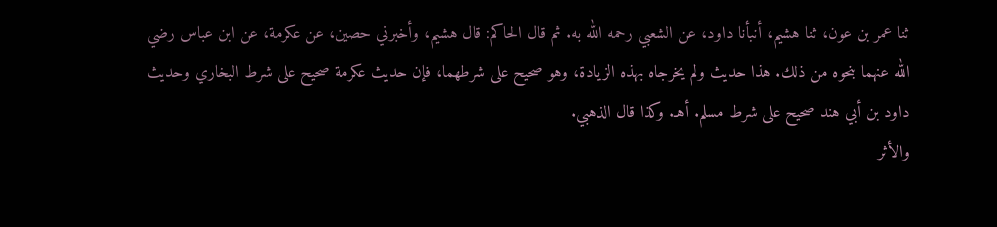ثنا عمر بن عون، ثنا هشيم، أنبأنا داود، عن الشعبي رحمه الله به. ثم قال الحاكم: قال هشيم، وأخبرني حصين، عن عكرمة، عن ابن عباس رضي الله عنهما بنحوه من ذلك. هذا حديث ولم يخرجاه بهذه الزيادة، وهو صحيح على شرطهما، فإن حديث عكرمة صحيح على شرط البخاري وحديث داود بن أبي هند صحيح على شرط مسلم. أهـ. وكذا قال الذهبي.
والأثر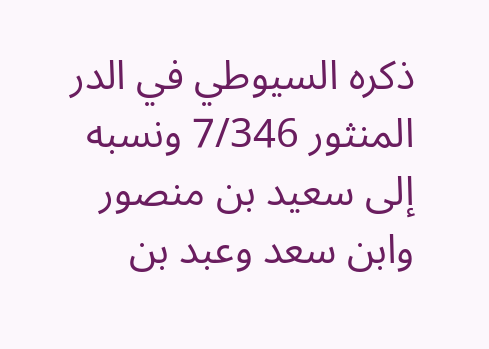ذكره السيوطي في الدر المنثور 7/346 ونسبه إلى سعيد بن منصور وابن سعد وعبد بن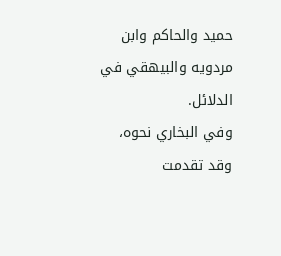حميد والحاكم وابن مردويه والبيهقي في الدلائل.
وفي البخاري نحوه، وقد تقدمت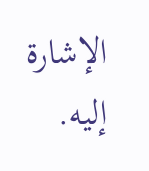الإشارة إليه.